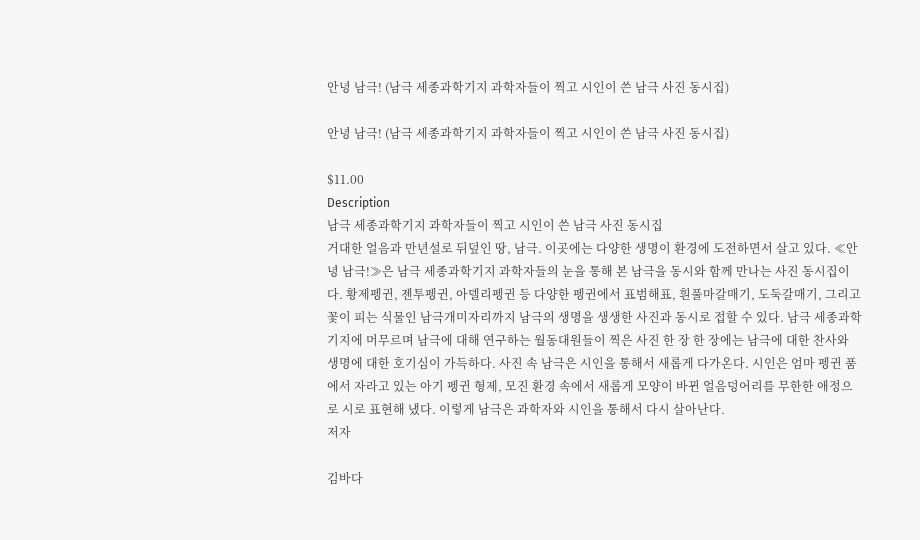안녕 남극! (남극 세종과학기지 과학자들이 찍고 시인이 쓴 남극 사진 동시집)

안녕 남극! (남극 세종과학기지 과학자들이 찍고 시인이 쓴 남극 사진 동시집)

$11.00
Description
남극 세종과학기지 과학자들이 찍고 시인이 쓴 남극 사진 동시집
거대한 얼음과 만년설로 뒤덮인 땅, 남극. 이곳에는 다양한 생명이 환경에 도전하면서 살고 있다. ≪안녕 남극!≫은 남극 세종과학기지 과학자들의 눈을 통해 본 남극을 동시와 함께 만나는 사진 동시집이다. 황제펭귄, 젠투펭귄, 아델리펭귄 등 다양한 펭귄에서 표범해표, 흰풀마갈매기, 도둑갈매기, 그리고 꽃이 피는 식물인 남극개미자리까지 남극의 생명을 생생한 사진과 동시로 접할 수 있다. 남극 세종과학기지에 머무르며 남극에 대해 연구하는 월동대원들이 찍은 사진 한 장 한 장에는 남극에 대한 찬사와 생명에 대한 호기심이 가득하다. 사진 속 남극은 시인을 통해서 새롭게 다가온다. 시인은 엄마 펭귄 품에서 자라고 있는 아기 펭귄 형제, 모진 환경 속에서 새롭게 모양이 바뀐 얼음덩어리를 무한한 애정으로 시로 표현해 냈다. 이렇게 남극은 과학자와 시인을 통해서 다시 살아난다.
저자

김바다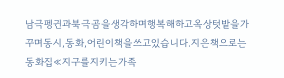남극펭귄과북극곰을생각하며행복해하고옥상텃밭을가꾸며동시,동화,어린이책을쓰고있습니다.지은책으로는동화집≪지구를지키는가족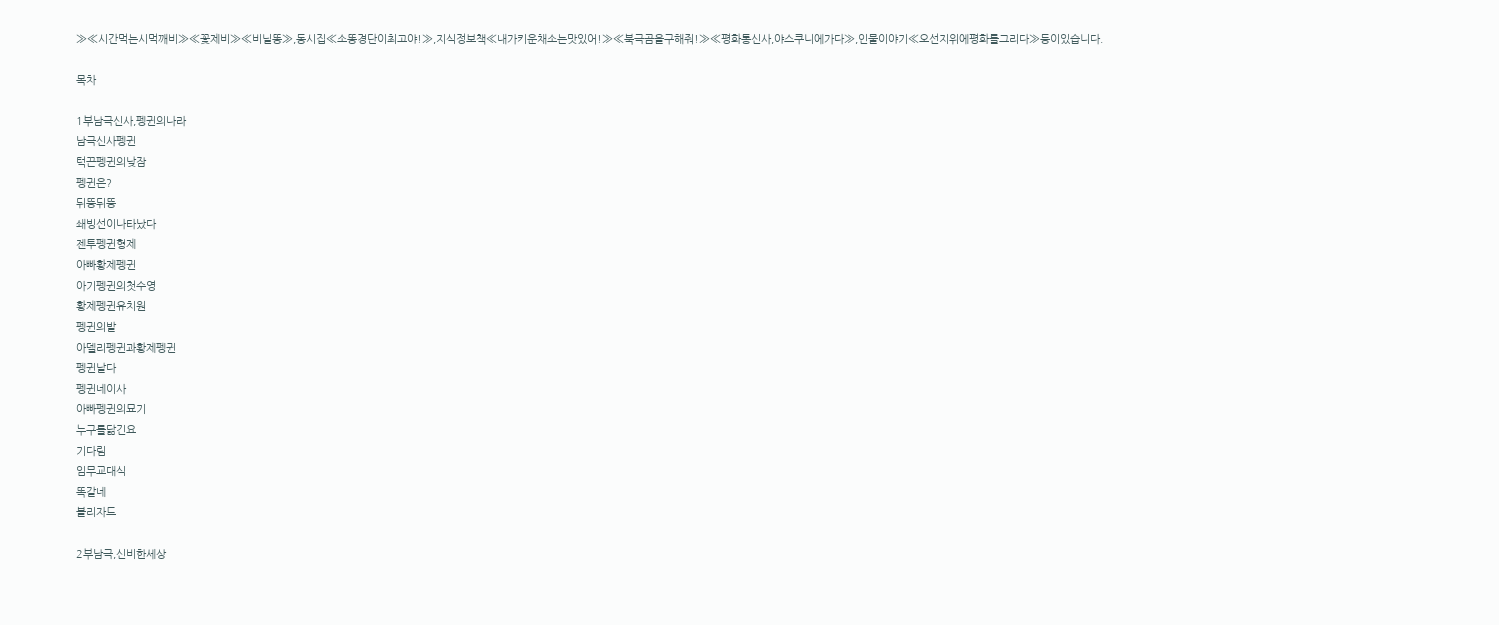≫≪시간먹는시먹깨비≫≪꽃제비≫≪비닐똥≫,동시집≪소똥경단이최고야!≫,지식정보책≪내가키운채소는맛있어!≫≪북극곰을구해줘!≫≪평화통신사,야스쿠니에가다≫,인물이야기≪오선지위에평화를그리다≫등이있습니다.

목차

1부남극신사,펭귄의나라
남극신사펭귄
턱끈펭귄의낮잠
펭귄은?
뒤뚱뒤뚱
쇄빙선이나타났다
젠투펭귄형제
아빠황제펭귄
아기펭귄의첫수영
황제펭귄유치원
펭귄의발
아델리펭귄과황제펭귄
펭귄날다
펭귄네이사
아빠펭귄의묘기
누구를닮긴요
기다림
임무교대식
똑같네
블리자드

2부남극,신비한세상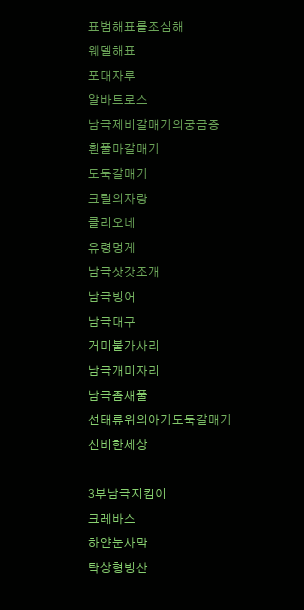표범해표를조심해
웨델해표
포대자루
알바트로스
남극제비갈매기의궁금증
흰풀마갈매기
도둑갈매기
크릴의자랑
클리오네
유령멍게
남극삿갓조개
남극빙어
남극대구
거미불가사리
남극개미자리
남극좀새풀
선태류위의아기도둑갈매기
신비한세상

3부남극지킴이
크레바스
하얀눈사막
탁상형빙산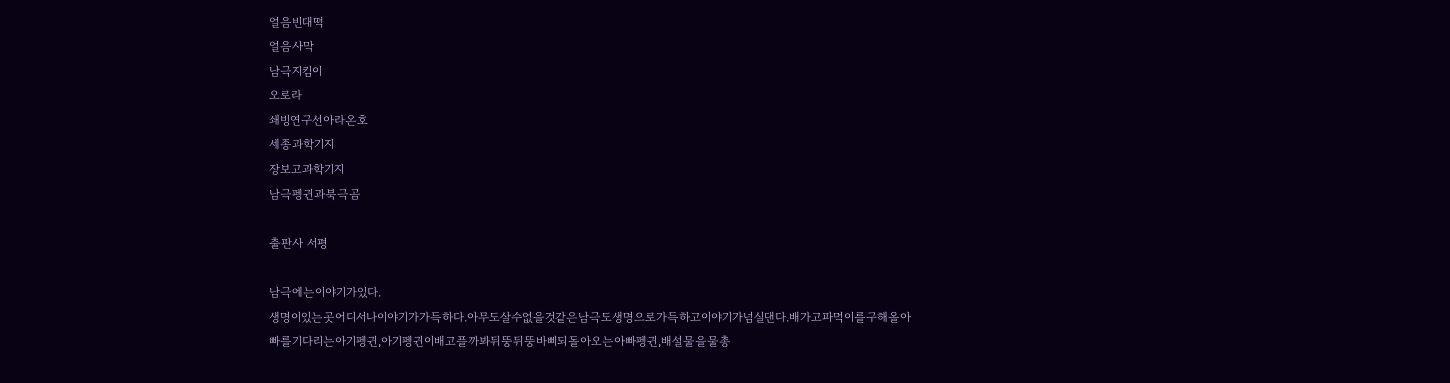얼음빈대떡
얼음사막
남극지킴이
오로라
쇄빙연구선아라온호
세종과학기지
장보고과학기지
남극펭귄과북극곰

출판사 서평

남극에는이야기가있다.
생명이있는곳어디서나이야기가가득하다.아무도살수없을것같은남극도생명으로가득하고이야기가넘실댄다.배가고파먹이를구해올아빠를기다리는아기펭귄,아기펭귄이배고플까봐뒤뚱뒤뚱바삐되돌아오는아빠펭귄,배설물을물총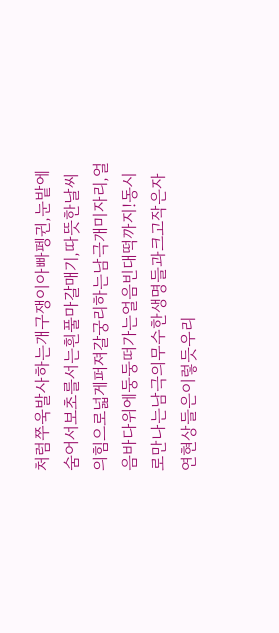처럼쭈욱발사하는개구쟁이아빠펭귄,눈밭에숨어서보초를서는흰풀마갈매기,따뜻한날씨의힘으로넓게퍼져갈궁리하는남극개미자리,얼음바다위에둥둥떠가는얼음빈대떡까지!동시로만나는남극의무수한생명들과크고작은자연현상들은이렇듯우리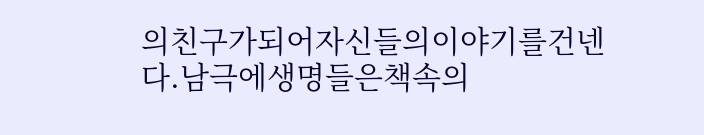의친구가되어자신들의이야기를건넨다.남극에생명들은책속의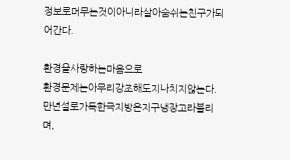정보로머무는것이아니라살아숨쉬는친구가되어간다.

환경을사랑하는마음으로
환경문제는아무리강조해도지나치지않는다.만년설로가득한극지방은지구냉장고라불리며,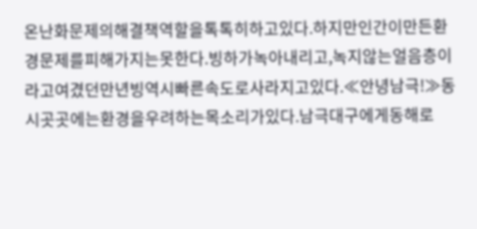온난화문제의해결책역할을톡톡히하고있다.하지만인간이만든환경문제를피해가지는못한다.빙하가녹아내리고,녹지않는얼음층이라고여겼던만년빙역시빠른속도로사라지고있다.≪안녕남극!≫동시곳곳에는환경을우려하는목소리가있다.남극대구에게동해로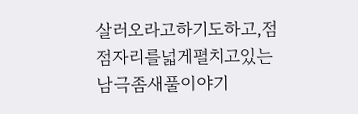살러오라고하기도하고,점점자리를넓게펼치고있는남극좀새풀이야기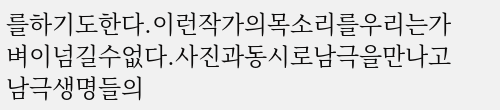를하기도한다.이런작가의목소리를우리는가벼이넘길수없다.사진과동시로남극을만나고남극생명들의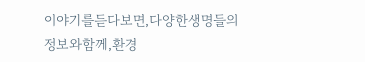이야기를듣다보면,다양한생명들의정보와함께,환경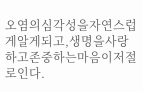오염의심각성을자연스럽게알게되고,생명을사랑하고존중하는마음이저절로인다.